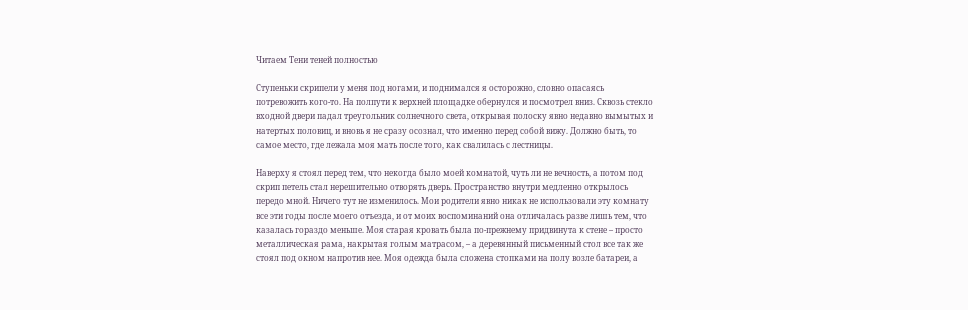Читаем Тени теней полностью

Ступеньки скрипели у меня под ногами, и поднимался я осторожно, словно опасаясь потревожить кого-то. На полпути к верхней площадке обернулся и посмотрел вниз. Сквозь стекло входной двери падал треугольник солнечного света, открывая полоску явно недавно вымытых и натертых половиц, и вновь я не сразу осознал, что именно перед собой вижу. Должно быть, то самое место, где лежала моя мать после того, как свалилась с лестницы.

Наверху я стоял перед тем, что некогда было моей комнатой, чуть ли не вечность, а потом под скрип петель стал нерешительно отворять дверь. Пространство внутри медленно открылось передо мной. Ничего тут не изменилось. Мои родители явно никак не использовали эту комнату все эти годы после моего отъезда, и от моих воспоминаний она отличалась разве лишь тем, что казалась гораздо меньше. Моя старая кровать была по-прежнему придвинута к стене – просто металлическая рама, накрытая голым матрасом, – а деревянный письменный стол все так же стоял под окном напротив нее. Моя одежда была сложена стопками на полу возле батареи, а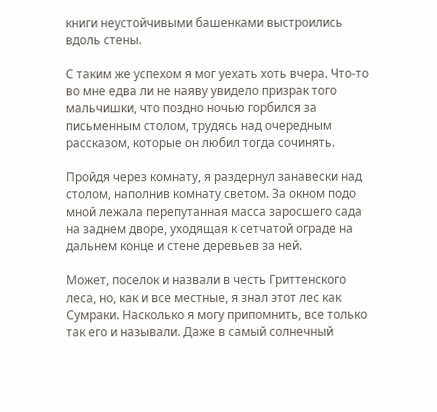книги неустойчивыми башенками выстроились вдоль стены.

С таким же успехом я мог уехать хоть вчера. Что-то во мне едва ли не наяву увидело призрак того мальчишки, что поздно ночью горбился за письменным столом, трудясь над очередным рассказом, которые он любил тогда сочинять.

Пройдя через комнату, я раздернул занавески над столом, наполнив комнату светом. За окном подо мной лежала перепутанная масса заросшего сада на заднем дворе, уходящая к сетчатой ограде на дальнем конце и стене деревьев за ней.

Может, поселок и назвали в честь Гриттенского леса, но, как и все местные, я знал этот лес как Сумраки. Насколько я могу припомнить, все только так его и называли. Даже в самый солнечный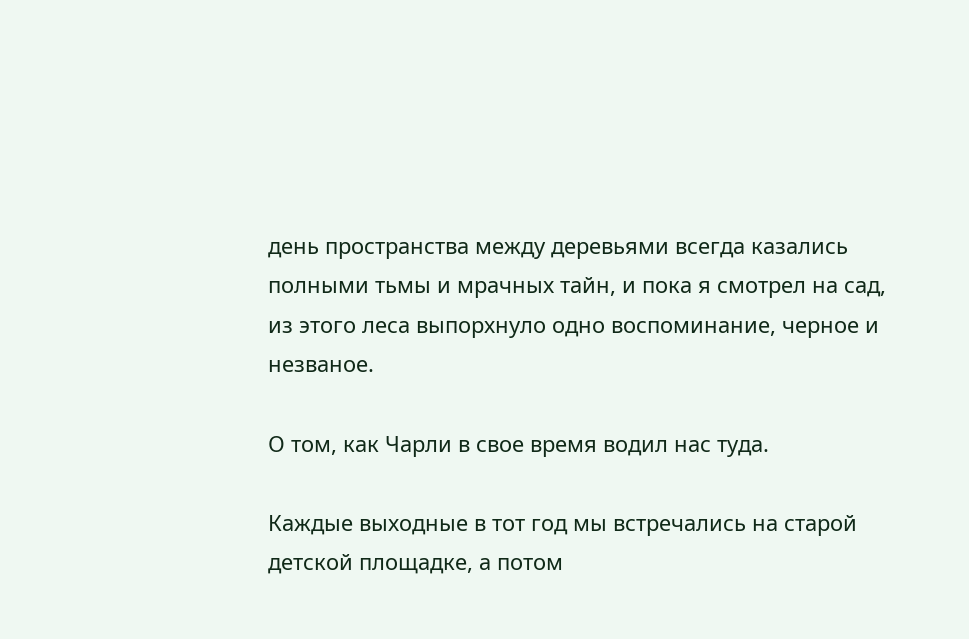день пространства между деревьями всегда казались полными тьмы и мрачных тайн, и пока я смотрел на сад, из этого леса выпорхнуло одно воспоминание, черное и незваное.

О том, как Чарли в свое время водил нас туда.

Каждые выходные в тот год мы встречались на старой детской площадке, а потом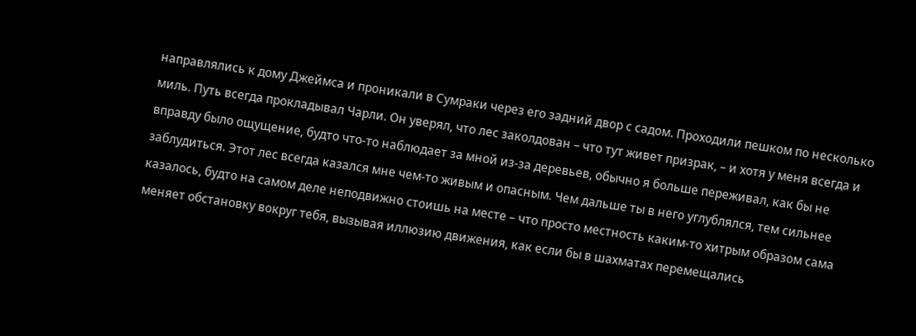направлялись к дому Джеймса и проникали в Сумраки через его задний двор с садом. Проходили пешком по несколько миль. Путь всегда прокладывал Чарли. Он уверял, что лес заколдован – что тут живет призрак, – и хотя у меня всегда и вправду было ощущение, будто что-то наблюдает за мной из-за деревьев, обычно я больше переживал, как бы не заблудиться. Этот лес всегда казался мне чем-то живым и опасным. Чем дальше ты в него углублялся, тем сильнее казалось, будто на самом деле неподвижно стоишь на месте – что просто местность каким-то хитрым образом сама меняет обстановку вокруг тебя, вызывая иллюзию движения, как если бы в шахматах перемещались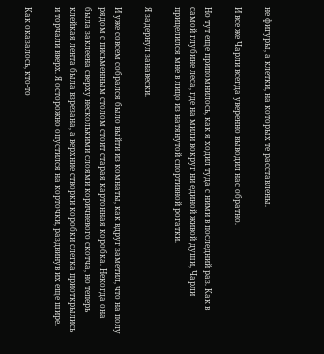не фигуры, а клетки, на которых те расставлены.

И все же Чарли всегда уверенно выводил нас обратно.

Но тут еще припомнилось, как я ходил туда с ними в последний раз. Как в самой глубине леса, где на мили вокруг ни единой живой души, Чарли прицелился мне в лицо из натянутой спортивной рогатки.

Я задернул занавески.

И уже совсем собрался было выйти из комнаты, как вдруг заметил, что на полу рядом с письменным столом стоит старая картонная коробка. Некогда она была заклеена сверху несколькими слоями коричневого скотча, но теперь клейкая лента была взрезана, а верхние створки коробки слегка приоткрылись и торчали вверх. Я осторожно опустился на корточки, раздвинув их еще шире.

Как оказалось, кто-то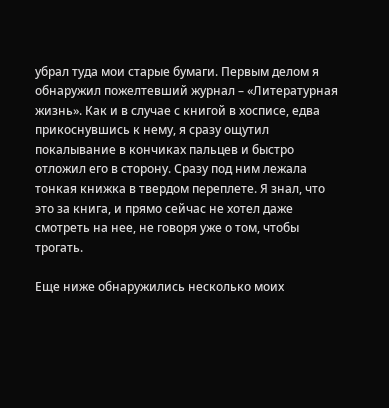убрал туда мои старые бумаги. Первым делом я обнаружил пожелтевший журнал – «Литературная жизнь». Как и в случае с книгой в хосписе, едва прикоснувшись к нему, я сразу ощутил покалывание в кончиках пальцев и быстро отложил его в сторону. Сразу под ним лежала тонкая книжка в твердом переплете. Я знал, что это за книга, и прямо сейчас не хотел даже смотреть на нее, не говоря уже о том, чтобы трогать.

Еще ниже обнаружились несколько моих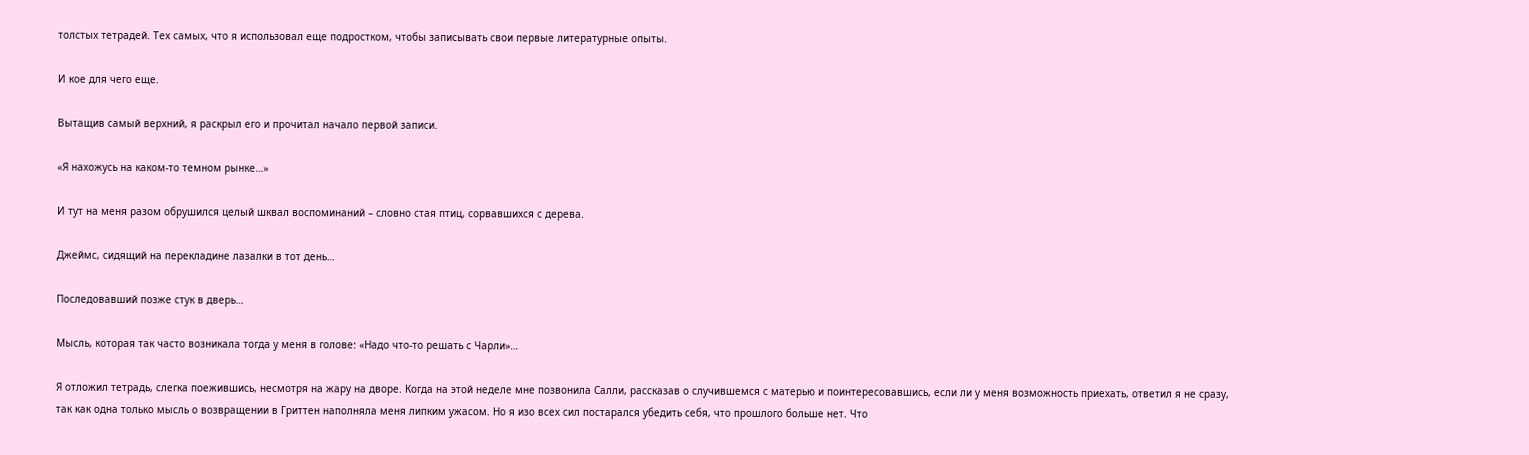толстых тетрадей. Тех самых, что я использовал еще подростком, чтобы записывать свои первые литературные опыты.

И кое для чего еще.

Вытащив самый верхний, я раскрыл его и прочитал начало первой записи.

«Я нахожусь на каком-то темном рынке…»

И тут на меня разом обрушился целый шквал воспоминаний – словно стая птиц, сорвавшихся с дерева.

Джеймс, сидящий на перекладине лазалки в тот день…

Последовавший позже стук в дверь…

Мысль, которая так часто возникала тогда у меня в голове: «Надо что-то решать с Чарли»…

Я отложил тетрадь, слегка поежившись, несмотря на жару на дворе. Когда на этой неделе мне позвонила Салли, рассказав о случившемся с матерью и поинтересовавшись, если ли у меня возможность приехать, ответил я не сразу, так как одна только мысль о возвращении в Гриттен наполняла меня липким ужасом. Но я изо всех сил постарался убедить себя, что прошлого больше нет. Что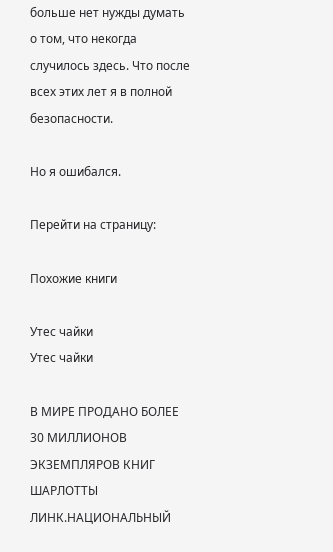больше нет нужды думать о том, что некогда случилось здесь. Что после всех этих лет я в полной безопасности.

Но я ошибался.

Перейти на страницу:

Похожие книги

Утес чайки
Утес чайки

В МИРЕ ПРОДАНО БОЛЕЕ 30 МИЛЛИОНОВ ЭКЗЕМПЛЯРОВ КНИГ ШАРЛОТТЫ ЛИНК.НАЦИОНАЛЬНЫЙ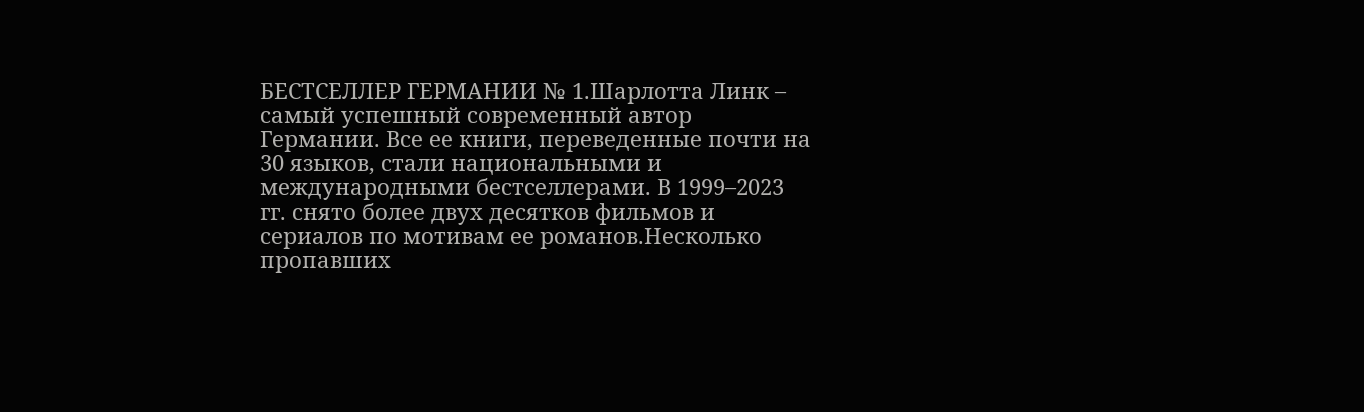БЕСТСЕЛЛЕР ГЕРМАНИИ № 1.Шарлотта Линк – самый успешный современный автор Германии. Все ее книги, переведенные почти на 30 языков, стали национальными и международными бестселлерами. В 1999–2023 гг. снято более двух десятков фильмов и сериалов по мотивам ее романов.Несколько пропавших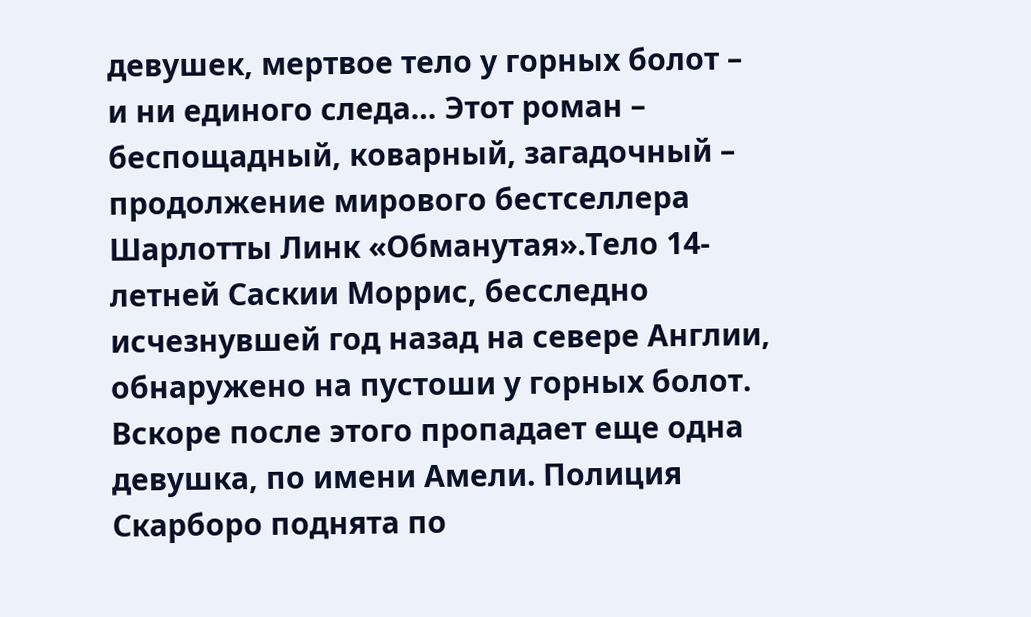девушек, мертвое тело у горных болот – и ни единого следа… Этот роман – беспощадный, коварный, загадочный – продолжение мирового бестселлера Шарлотты Линк «Обманутая».Тело 14-летней Саскии Моррис, бесследно исчезнувшей год назад на севере Англии, обнаружено на пустоши у горных болот. Вскоре после этого пропадает еще одна девушка, по имени Амели. Полиция Скарборо поднята по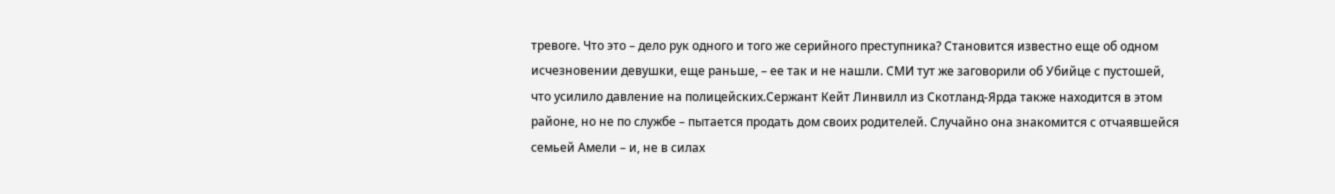тревоге. Что это – дело рук одного и того же серийного преступника? Становится известно еще об одном исчезновении девушки, еще раньше, – ее так и не нашли. СМИ тут же заговорили об Убийце с пустошей, что усилило давление на полицейских.Сержант Кейт Линвилл из Скотланд-Ярда также находится в этом районе, но не по службе – пытается продать дом своих родителей. Случайно она знакомится с отчаявшейся семьей Амели – и, не в силах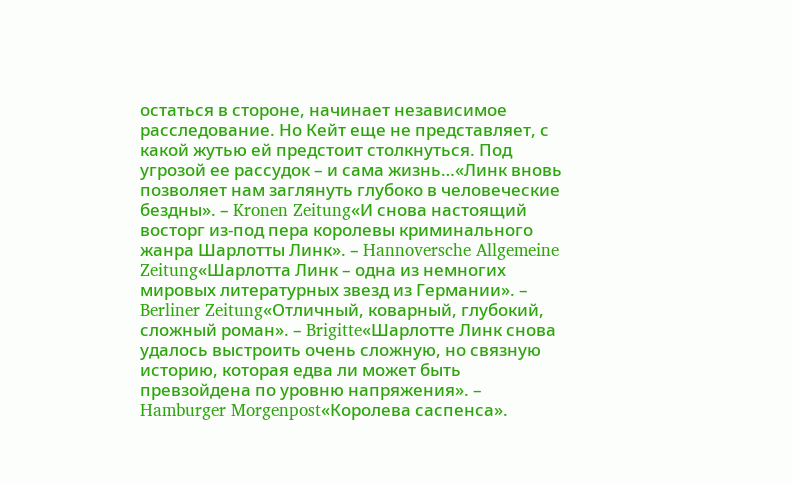остаться в стороне, начинает независимое расследование. Но Кейт еще не представляет, с какой жутью ей предстоит столкнуться. Под угрозой ее рассудок – и сама жизнь…«Линк вновь позволяет нам заглянуть глубоко в человеческие бездны». – Kronen Zeitung«И снова настоящий восторг из-под пера королевы криминального жанра Шарлотты Линк». – Hannoversche Allgemeine Zeitung«Шарлотта Линк – одна из немногих мировых литературных звезд из Германии». – Berliner Zeitung«Отличный, коварный, глубокий, сложный роман». – Brigitte«Шарлотте Линк снова удалось выстроить очень сложную, но связную историю, которая едва ли может быть превзойдена по уровню напряжения». – Hamburger Morgenpost«Королева саспенса».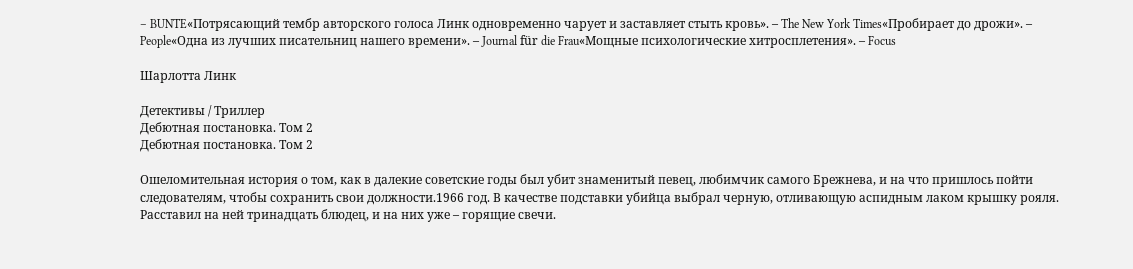– BUNTE«Потрясающий тембр авторского голоса Линк одновременно чарует и заставляет стыть кровь». – The New York Times«Пробирает до дрожи». – People«Одна из лучших писательниц нашего времени». – Journal für die Frau«Мощные психологические хитросплетения». – Focus

Шарлотта Линк

Детективы / Триллер
Дебютная постановка. Том 2
Дебютная постановка. Том 2

Ошеломительная история о том, как в далекие советские годы был убит знаменитый певец, любимчик самого Брежнева, и на что пришлось пойти следователям, чтобы сохранить свои должности.1966 год. В качестве подставки убийца выбрал черную, отливающую аспидным лаком крышку рояля. Расставил на ней тринадцать блюдец, и на них уже – горящие свечи.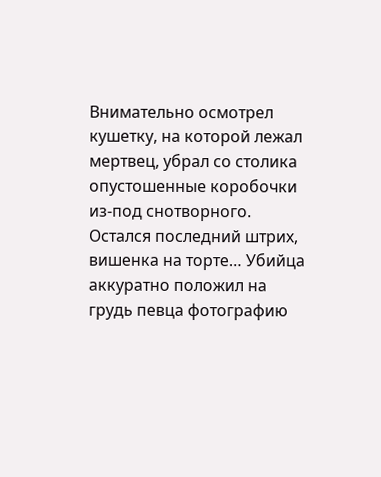Внимательно осмотрел кушетку, на которой лежал мертвец, убрал со столика опустошенные коробочки из-под снотворного. Остался последний штрих, вишенка на торте… Убийца аккуратно положил на грудь певца фотографию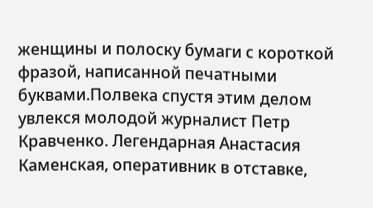женщины и полоску бумаги с короткой фразой, написанной печатными буквами.Полвека спустя этим делом увлекся молодой журналист Петр Кравченко. Легендарная Анастасия Каменская, оперативник в отставке,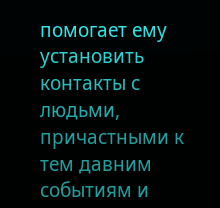помогает ему установить контакты с людьми, причастными к тем давним событиям и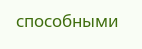способными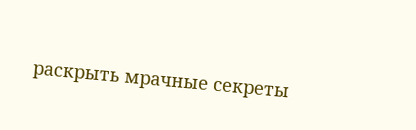раскрыть мрачные секреты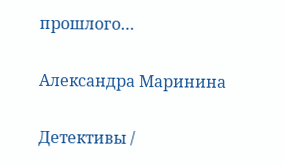прошлого…

Александра Маринина

Детективы /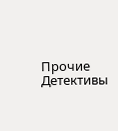Прочие Детективы